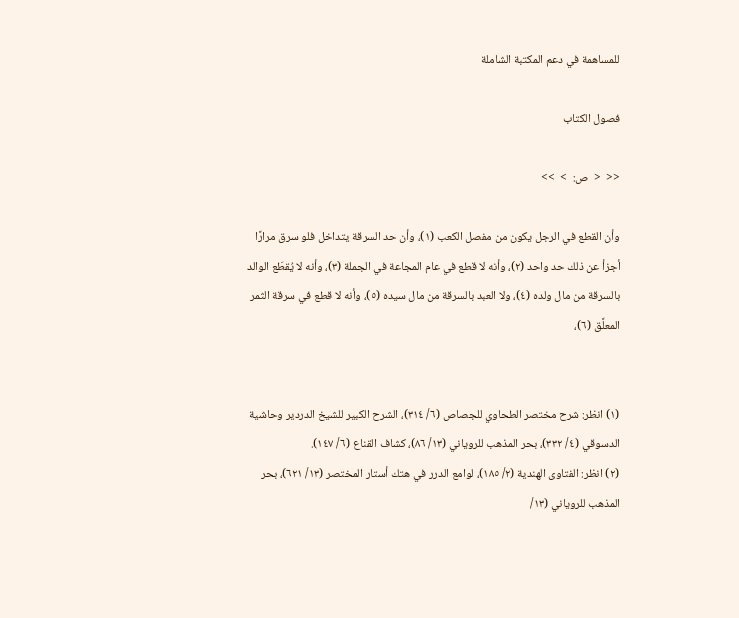للمساهمة في دعم المكتبة الشاملة

فصول الكتاب

<<  <  ص:  >  >>

وأن القطع في الرجل يكون من مفصل الكعب (١)، وأن حد السرقة يتداخل فلو سرق مرارًا أجزأ عن ذلك حد واحد (٢)، وأنه لا قطع في عام المجاعة في الجملة (٣)، وأنه لا يُقطَع الوالد بالسرقة من مال ولده (٤)، ولا العبد بالسرقة من مال سيده (٥)، وأنه لا قطع في سرقة الثمر المعلَّق (٦)،


(١) انظر: شرح مختصر الطحاوي للجصاص (٦/ ٣١٤)، الشرح الكبير للشيخ الدردير وحاشية الدسوقي (٤/ ٣٣٢)، بحر المذهب للروياني (١٣/ ٨٦)، كشاف القناع (٦/ ١٤٧).
(٢) انظر: الفتاوى الهندية (٢/ ١٨٥)، لوامع الدرر في هتك أستار المختصر (١٣/ ٦٢١)، بحر المذهب للروياني (١٣/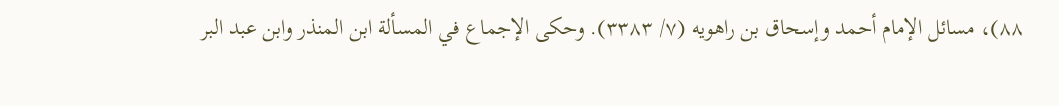٨٨)، مسائل الإمام أحمد وإسحاق بن راهويه (٧/ ٣٣٨٣). وحكى الإجماع في المسألة ابن المنذر وابن عبد البر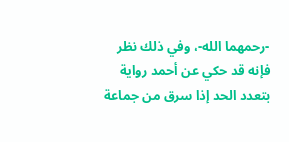-رحمهما الله-، وفي ذلك نظر فإنه قد حكي عن أحمد رواية بتعدد الحد إذا سرق من جماعة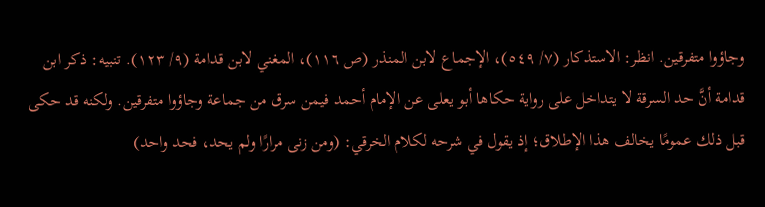وجاؤوا متفرقين. انظر: الاستذكار (٧/ ٥٤٩)، الإجماع لابن المنذر (ص ١١٦)، المغني لابن قدامة (٩/ ١٢٣). تنبيه: ذكر ابن قدامة أنَّ حد السرقة لا يتداخل على رواية حكاها أبو يعلى عن الإمام أحمد فيمن سرق من جماعة وجاؤوا متفرقين. ولكنه قد حكى قبل ذلك عمومًا يخالف هذا الإطلاق؛ إذ يقول في شرحه لكلام الخرقي: (ومن زنى مرارًا ولم يحد، فحد واحد)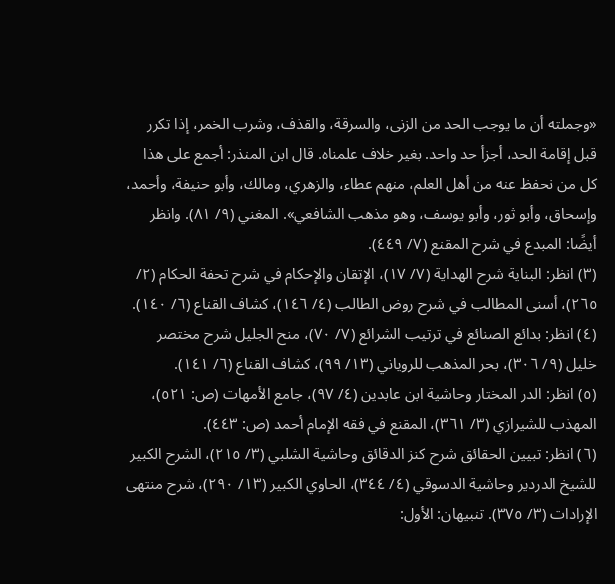«وجملته أن ما يوجب الحد من الزنى، والسرقة، والقذف، وشرب الخمر، إذا تكرر قبل إقامة الحد، أجزأ حد واحد. بغير خلاف علمناه. قال ابن المنذر: أجمع على هذا كل من نحفظ عنه من أهل العلم، منهم عطاء، والزهري، ومالك، وأبو حنيفة، وأحمد، وإسحاق، وأبو ثور، وأبو يوسف، وهو مذهب الشافعي». المغني (٩/ ٨١). وانظر أيضًا: المبدع في شرح المقنع (٧/ ٤٤٩).
(٣) انظر: البناية شرح الهداية (٧/ ١٧)، الإتقان والإحكام في شرح تحفة الحكام (٢/ ٢٦٥)، أسنى المطالب في شرح روض الطالب (٤/ ١٤٦)، كشاف القناع (٦/ ١٤٠).
(٤) انظر: بدائع الصنائع في ترتيب الشرائع (٧/ ٧٠)، منح الجليل شرح مختصر خليل (٩/ ٣٠٦)، بحر المذهب للروياني (١٣/ ٩٩)، كشاف القناع (٦/ ١٤١).
(٥) انظر: الدر المختار وحاشية ابن عابدين (٤/ ٩٧)، جامع الأمهات (ص: ٥٢١)، المهذب للشيرازي (٣/ ٣٦١)، المقنع في فقه الإمام أحمد (ص: ٤٤٣).
(٦) انظر: تبيين الحقائق شرح كنز الدقائق وحاشية الشلبي (٣/ ٢١٥)، الشرح الكبير للشيخ الدردير وحاشية الدسوقي (٤/ ٣٤٤)، الحاوي الكبير (١٣/ ٢٩٠)، شرح منتهى الإرادات (٣/ ٣٧٥). تنبيهان: الأول: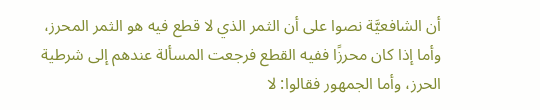أن الشافعيَّة نصوا على أن الثمر الذي لا قطع فيه هو الثمر المحرز، وأما إذا كان محرزًا ففيه القطع فرجعت المسألة عندهم إلى شرطية الحرز، وأما الجمهور فقالوا: لا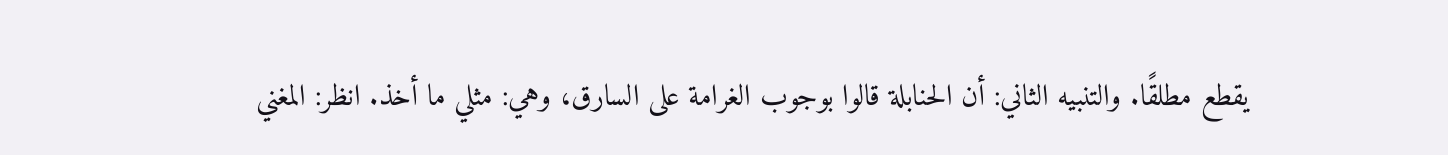يقطع مطلقًا. والتنبيه الثاني: أن الحنابلة قالوا بوجوب الغرامة على السارق، وهي: مثلي ما أخذ. انظر: المغني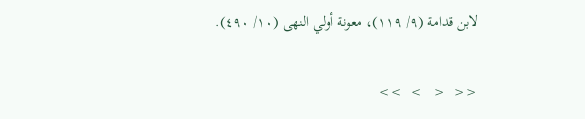لابن قدامة (٩/ ١١٩)، معونة أولي النهى (١٠/ ٤٩٠).

<<  <   >  >>